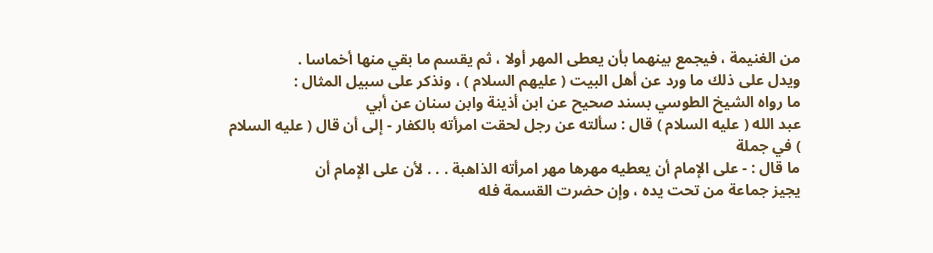من الغنيمة ، فيجمع بينهما بأن يعطى المهر أولا ، ثم يقسم ما بقي منها أخماسا .
ويدل على ذلك ما ورد عن أهل البيت ( عليهم السلام ) ، ونذكر على سبيل المثال :
ما رواه الشيخ الطوسي بسند صحيح عن ابن أذينة وابن سنان عن أبي
عبد الله ( عليه السلام ) قال : سألته عن رجل لحقت امرأته بالكفار - إلى أن قال ( عليه السلام ) في جملة
ما قال : - على الإمام أن يعطيه مهرها مهر امرأته الذاهبة . . . لأن على الإمام أن
يجيز جماعة من تحت يده ، وإن حضرت القسمة فله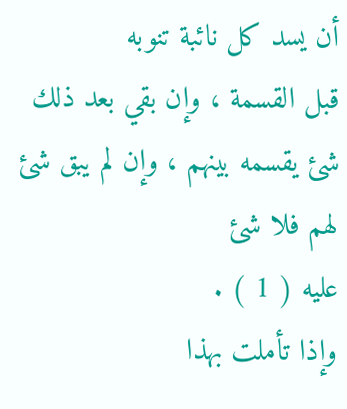أن يسد كل نائبة تنوبه
قبل القسمة ، وإن بقي بعد ذلك شئ يقسمه بينهم ، وإن لم يبق شئ لهم فلا شئ
عليه ( 1 ) .
وإذا تأملت بهذا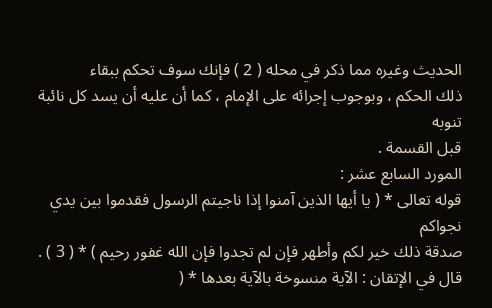الحديث وغيره مما ذكر في محله ( 2 ) فإنك سوف تحكم ببقاء
ذلك الحكم ، وبوجوب إجرائه على الإمام ، كما أن عليه أن يسد كل نائبة تنوبه
قبل القسمة .
المورد السابع عشر :
قوله تعالى * ( يا أيها الذين آمنوا إذا ناجيتم الرسول فقدموا بين يدي نجواكم
صدقة ذلك خير لكم وأطهر فإن لم تجدوا فإن الله غفور رحيم ) * ( 3 ) .
قال في الإتقان : الآية منسوخة بالآية بعدها * (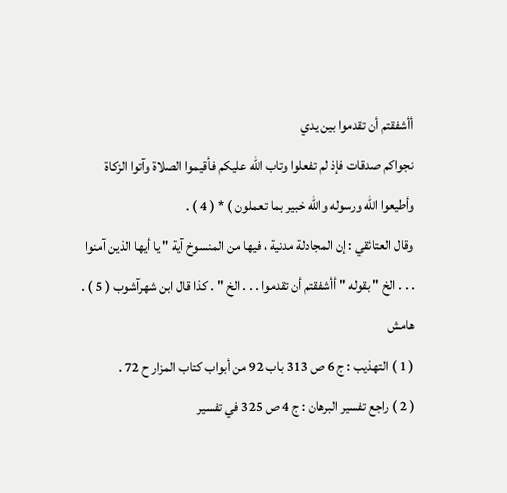أأشفقتم أن تقدموا بين يدي
نجواكم صدقات فإذ لم تفعلوا وتاب الله عليكم فأقيموا الصلاة وآتوا الزكاة
وأطيعوا الله ورسوله والله خبير بما تعملون ) * ( 4 ) .
وقال العتائقي : إن المجادلة مدنية ، فيها من المنسوخ آية " يا أيها الذين آمنوا
. . . الخ " بقوله " أأشفقتم أن تقدموا . . . الخ " . كذا قال ابن شهرآشوب ( 5 ) .
هامش
( 1 ) التهذيب : ج 6 ص 313 باب 92 من أبواب كتاب المزار ح 72 .
( 2 ) راجع تفسير البرهان : ج 4 ص 325 في تفسير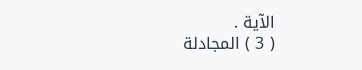الآية .
( 3 ) المجادلة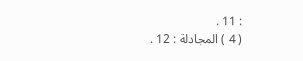: 11 .
( 4 ) المجادلة : 12 .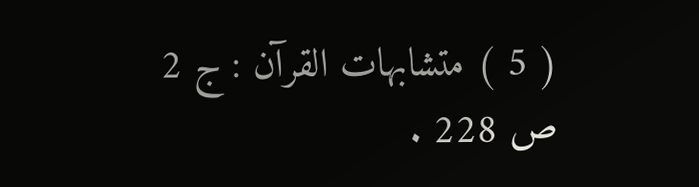( 5 ) متشابهات القرآن : ج 2 ص 228 .